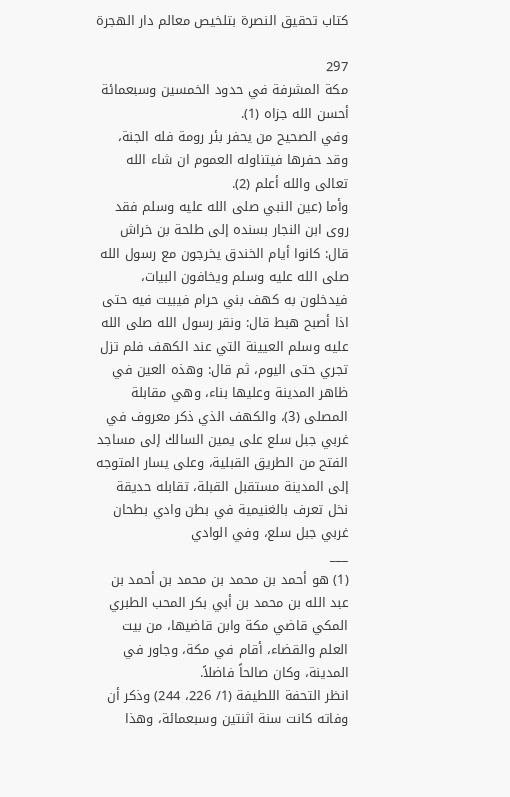كتاب تحقيق النصرة بتلخيص معالم دار الهجرة

297
مكة المشرفة في حدود الخمسين وسبعمائة أحسن الله جزاه (1).
وفي الصحيح من يحفر بئر رومة فله الجنة، وقد حفرها فيتناوله العموم ان شاء الله تعالى والله أعلم (2).
وأما (عين النبي صلى الله عليه وسلم فقد روى ابن النجار بسنده إلى طلحة بن خراش قال: كانوا أيام الخندق يخرجون مع رسول الله صلى الله عليه وسلم ويخافون البيات، فيدخلون به كهف بني حرام فيبيت فيه حتى اذا أصبح هبط قال: ونقر رسول الله صلى الله عليه وسلم العيينة التي عند الكهف فلم تزل تجري حتى اليوم، ثم قال: وهذه العين في ظاهر المدينة وعليها بناء، وهي مقابلة المصلى (3)، والكهف الذي ذكر معروف في غربي جبل سلع على يمين السالك إلى مساجد الفتح من الطريق القبلية، وعلى يسار المتوجه إلى المدينة مستقبل القبلة، تقابله حديقة نخل تعرف بالغنيمية في بطن وادي بطحان غربي جبل سلع، وفي الوادي
___
(1) هو أحمد بن محمد بن محمد بن أحمد بن عبد الله بن محمد بن أبي بكر المحب الطبري المكي قاضي مكة وابن قاضيها، من بيت العلم والقضاء، أقام في مكة، وجاور في المدينة، وكان صالحاً فاضلاً.
انظر التحفة اللطيفة (1/ 226، 244) وذكر أن وفاته كانت سنة اثنتين وسبعمائة، وهذا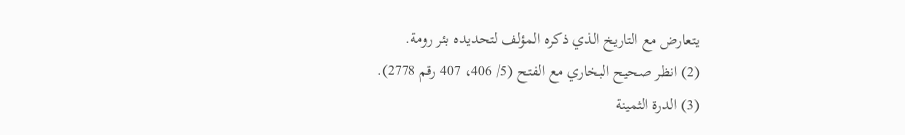يتعارض مع التاريخ الذي ذكره المؤلف لتحديده بئر رومة.
(2) انظر صحيح البخاري مع الفتح (5/ 406، 407 رقم 2778).
(3) الدرة الثمينة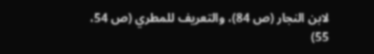لابن النجار (ص 84)، والتعريف للمطري (ص 54، 55)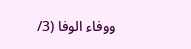ووفاء الوفا (3/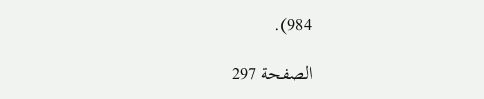984).

الصفحة 297